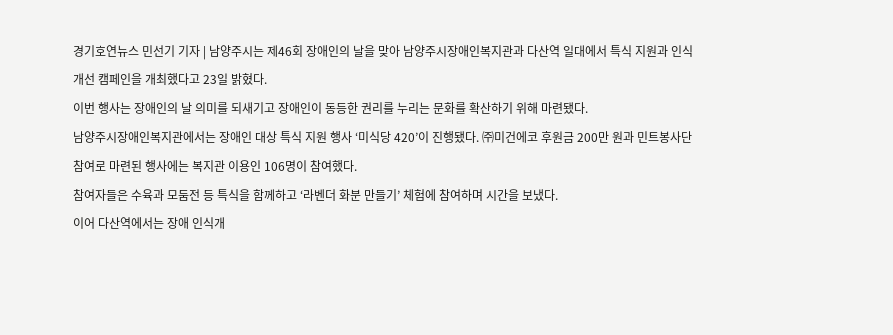경기호연뉴스 민선기 기자 | 남양주시는 제46회 장애인의 날을 맞아 남양주시장애인복지관과 다산역 일대에서 특식 지원과 인식개선 캠페인을 개최했다고 23일 밝혔다.
이번 행사는 장애인의 날 의미를 되새기고 장애인이 동등한 권리를 누리는 문화를 확산하기 위해 마련됐다.
남양주시장애인복지관에서는 장애인 대상 특식 지원 행사 ‘미식당 420’이 진행됐다. ㈜미건에코 후원금 200만 원과 민트봉사단 참여로 마련된 행사에는 복지관 이용인 106명이 참여했다.
참여자들은 수육과 모둠전 등 특식을 함께하고 ‘라벤더 화분 만들기’ 체험에 참여하며 시간을 보냈다.
이어 다산역에서는 장애 인식개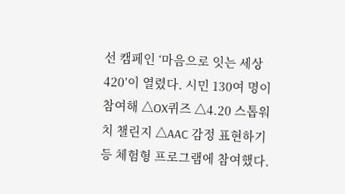선 캠페인 ‘마음으로 잇는 세상 420’이 열렸다. 시민 130여 명이 참여해 △OX퀴즈 △4.20 스톱워치 챌린지 △AAC 감정 표현하기 등 체험형 프로그램에 참여했다.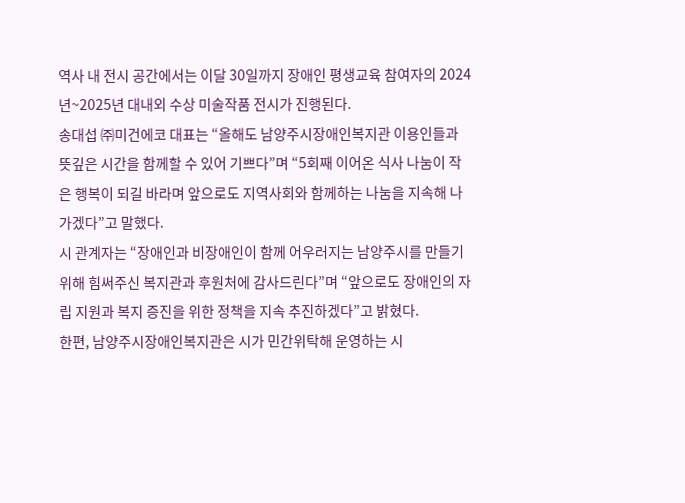역사 내 전시 공간에서는 이달 30일까지 장애인 평생교육 참여자의 2024년~2025년 대내외 수상 미술작품 전시가 진행된다.
송대섭 ㈜미건에코 대표는 “올해도 남양주시장애인복지관 이용인들과 뜻깊은 시간을 함께할 수 있어 기쁘다”며 “5회째 이어온 식사 나눔이 작은 행복이 되길 바라며 앞으로도 지역사회와 함께하는 나눔을 지속해 나가겠다”고 말했다.
시 관계자는 “장애인과 비장애인이 함께 어우러지는 남양주시를 만들기 위해 힘써주신 복지관과 후원처에 감사드린다”며 “앞으로도 장애인의 자립 지원과 복지 증진을 위한 정책을 지속 추진하겠다”고 밝혔다.
한편, 남양주시장애인복지관은 시가 민간위탁해 운영하는 시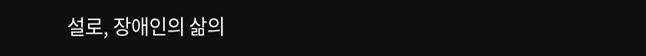설로, 장애인의 삶의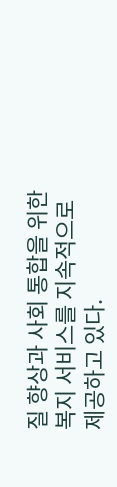질 향상과 사회 통합을 위한 복지 서비스를 지속적으로 제공하고 있다.